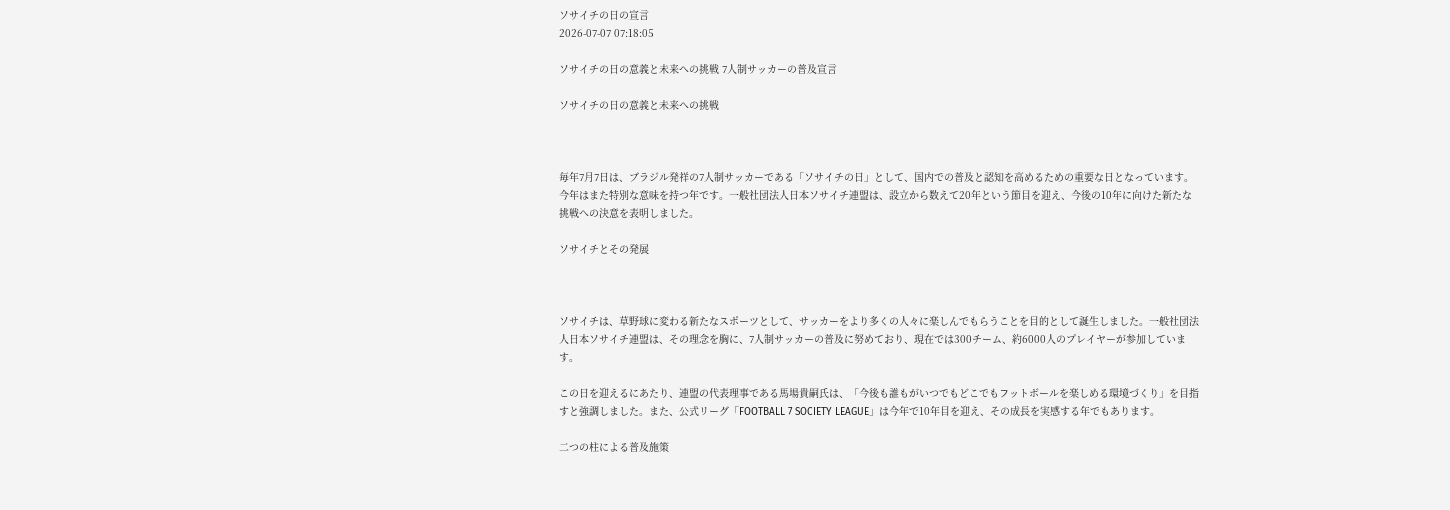ソサイチの日の宣言
2026-07-07 07:18:05

ソサイチの日の意義と未来への挑戦 7人制サッカーの普及宣言

ソサイチの日の意義と未来への挑戦



毎年7月7日は、ブラジル発祥の7人制サッカーである「ソサイチの日」として、国内での普及と認知を高めるための重要な日となっています。今年はまた特別な意味を持つ年です。一般社団法人日本ソサイチ連盟は、設立から数えて20年という節目を迎え、今後の10年に向けた新たな挑戦への決意を表明しました。

ソサイチとその発展



ソサイチは、草野球に変わる新たなスポーツとして、サッカーをより多くの人々に楽しんでもらうことを目的として誕生しました。一般社団法人日本ソサイチ連盟は、その理念を胸に、7人制サッカーの普及に努めており、現在では300チーム、約6000人のプレイヤーが参加しています。

この日を迎えるにあたり、連盟の代表理事である馬場貴嗣氏は、「今後も誰もがいつでもどこでもフットボールを楽しめる環境づくり」を目指すと強調しました。また、公式リーグ「FOOTBALL 7 SOCIETY LEAGUE」は今年で10年目を迎え、その成長を実感する年でもあります。

二つの柱による普及施策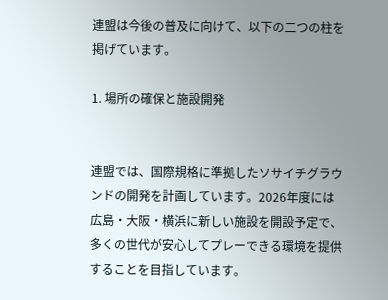連盟は今後の普及に向けて、以下の二つの柱を掲げています。

1. 場所の確保と施設開発


連盟では、国際規格に準拠したソサイチグラウンドの開発を計画しています。2026年度には広島・大阪・横浜に新しい施設を開設予定で、多くの世代が安心してプレーできる環境を提供することを目指しています。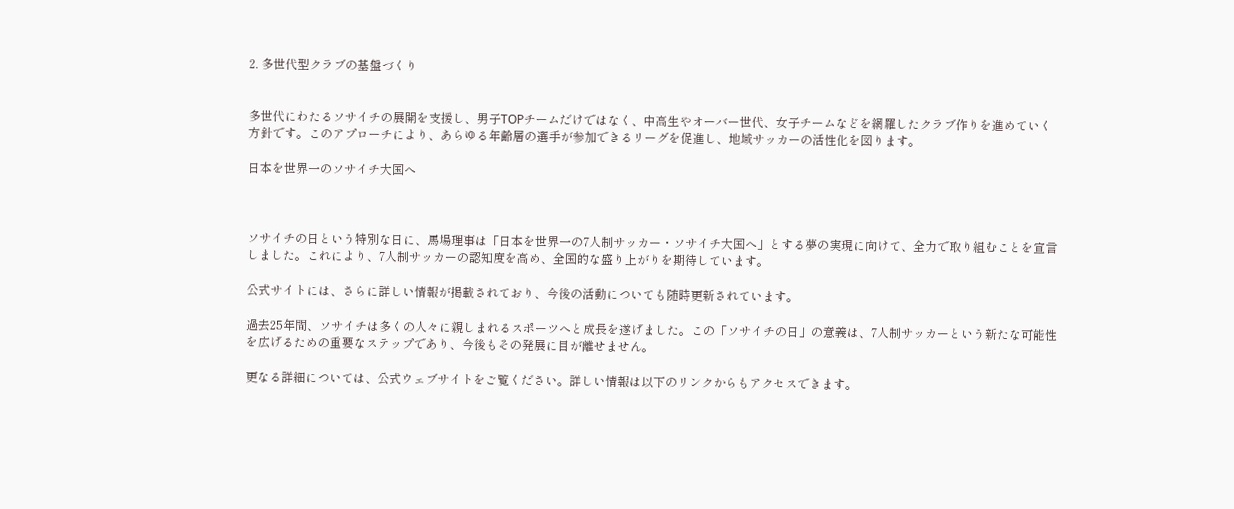2. 多世代型クラブの基盤づくり


多世代にわたるソサイチの展開を支援し、男子TOPチームだけではなく、中高生やオーバー世代、女子チームなどを網羅したクラブ作りを進めていく方針です。このアプローチにより、あらゆる年齢層の選手が参加できるリーグを促進し、地域サッカーの活性化を図ります。

日本を世界一のソサイチ大国へ



ソサイチの日という特別な日に、馬場理事は「日本を世界一の7人制サッカー・ソサイチ大国へ」とする夢の実現に向けて、全力で取り組むことを宣言しました。これにより、7人制サッカーの認知度を高め、全国的な盛り上がりを期待しています。

公式サイトには、さらに詳しい情報が掲載されており、今後の活動についても随時更新されています。

過去25年間、ソサイチは多くの人々に親しまれるスポーツへと成長を遂げました。この「ソサイチの日」の意義は、7人制サッカーという新たな可能性を広げるための重要なステップであり、今後もその発展に目が離せません。

更なる詳細については、公式ウェブサイトをご覧ください。詳しい情報は以下のリンクからもアクセスできます。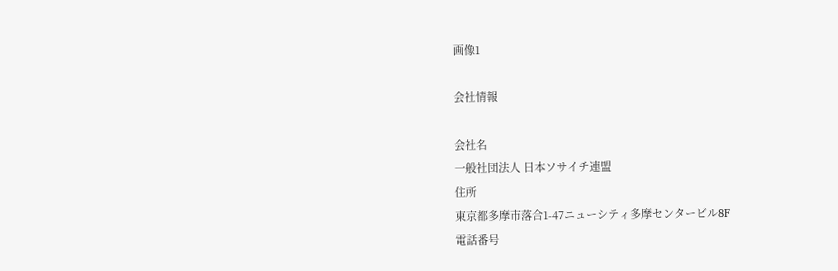画像1

会社情報

会社名
一般社団法人 日本ソサイチ連盟
住所
東京都多摩市落合1-47ニューシティ多摩センタービル8F
電話番号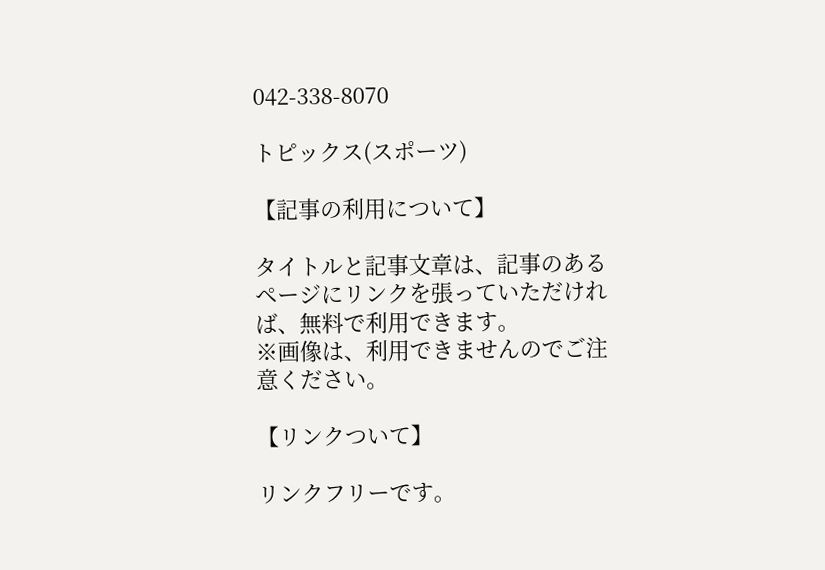042-338-8070

トピックス(スポーツ)

【記事の利用について】

タイトルと記事文章は、記事のあるページにリンクを張っていただければ、無料で利用できます。
※画像は、利用できませんのでご注意ください。

【リンクついて】

リンクフリーです。